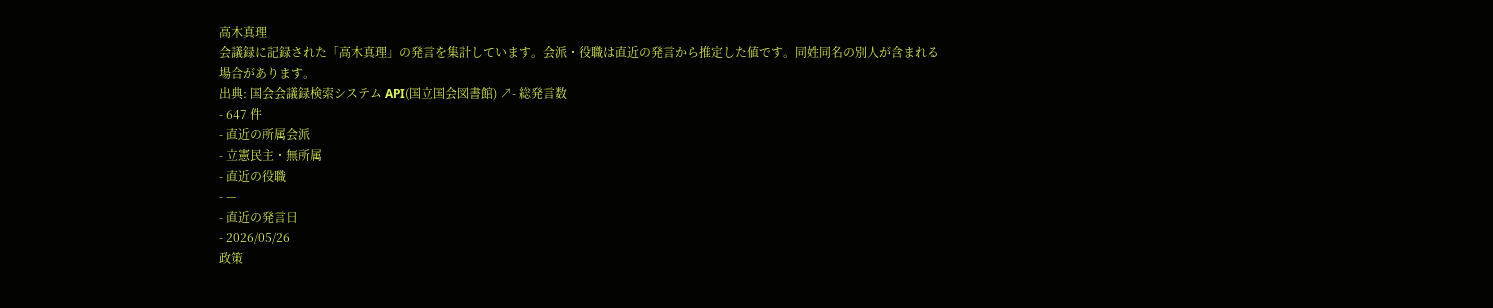高木真理
会議録に記録された「高木真理」の発言を集計しています。会派・役職は直近の発言から推定した値です。同姓同名の別人が含まれる場合があります。
出典: 国会会議録検索システム API(国立国会図書館) ↗- 総発言数
- 647 件
- 直近の所属会派
- 立憲民主・無所属
- 直近の役職
- —
- 直近の発言日
- 2026/05/26
政策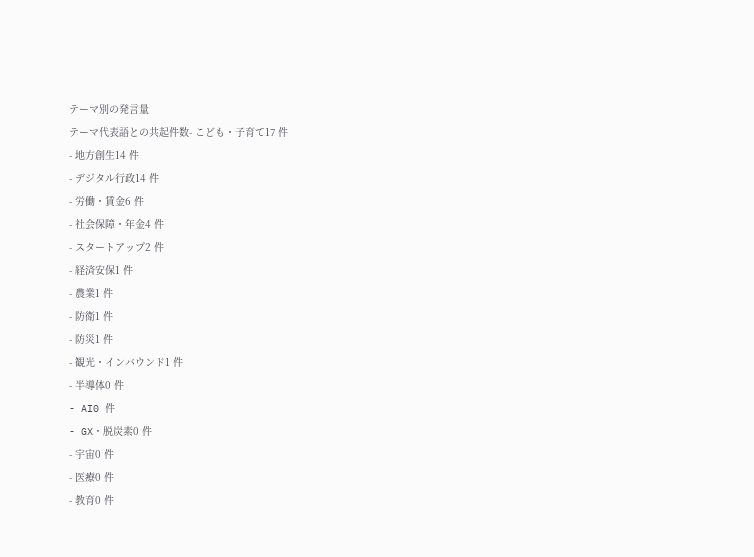テーマ別の発言量
テーマ代表語との共起件数- こども・子育て17 件
- 地方創生14 件
- デジタル行政14 件
- 労働・賃金6 件
- 社会保障・年金4 件
- スタートアップ2 件
- 経済安保1 件
- 農業1 件
- 防衛1 件
- 防災1 件
- 観光・インバウンド1 件
- 半導体0 件
- AI0 件
- GX・脱炭素0 件
- 宇宙0 件
- 医療0 件
- 教育0 件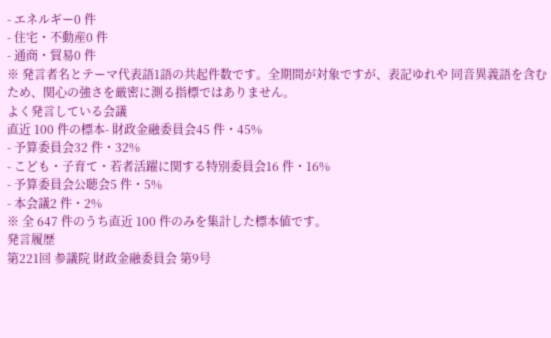- エネルギー0 件
- 住宅・不動産0 件
- 通商・貿易0 件
※ 発言者名とテーマ代表語1語の共起件数です。全期間が対象ですが、表記ゆれや 同音異義語を含むため、関心の強さを厳密に測る指標ではありません。
よく発言している会議
直近 100 件の標本- 財政金融委員会45 件・45%
- 予算委員会32 件・32%
- こども・子育て・若者活躍に関する特別委員会16 件・16%
- 予算委員会公聴会5 件・5%
- 本会議2 件・2%
※ 全 647 件のうち直近 100 件のみを集計した標本値です。
発言履歴
第221回 参議院 財政金融委員会 第9号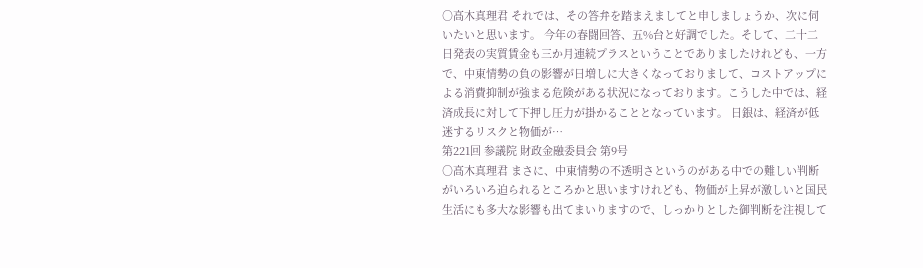○高木真理君 それでは、その答弁を踏まえましてと申しましょうか、次に伺いたいと思います。 今年の春闘回答、五%台と好調でした。そして、二十二日発表の実質賃金も三か月連続プラスということでありましたけれども、一方で、中東情勢の負の影響が日増しに大きくなっておりまして、コストアップによる消費抑制が強まる危険がある状況になっております。こうした中では、経済成長に対して下押し圧力が掛かることとなっています。 日銀は、経済が低迷するリスクと物価が…
第221回 参議院 財政金融委員会 第9号
○高木真理君 まさに、中東情勢の不透明さというのがある中での難しい判断がいろいろ迫られるところかと思いますけれども、物価が上昇が激しいと国民生活にも多大な影響も出てまいりますので、しっかりとした御判断を注視して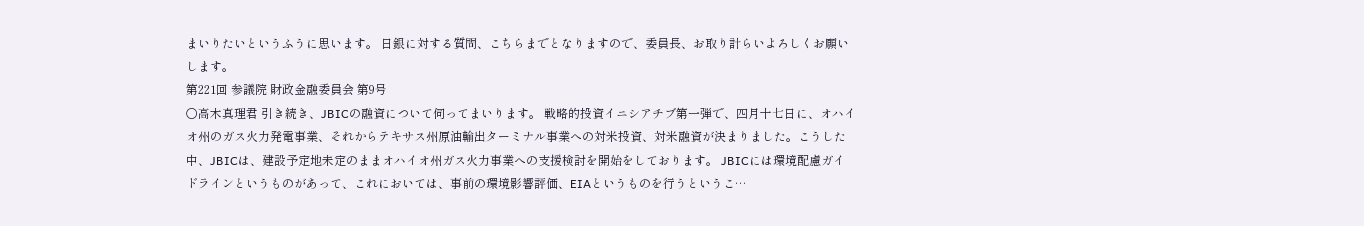まいりたいというふうに思います。 日銀に対する質問、こちらまでとなりますので、委員長、お取り計らいよろしくお願いします。
第221回 参議院 財政金融委員会 第9号
○高木真理君 引き続き、JBICの融資について伺ってまいります。 戦略的投資イニシアチブ第一弾で、四月十七日に、オハイオ州のガス火力発電事業、それからテキサス州原油輸出ターミナル事業への対米投資、対米融資が決まりました。こうした中、JBICは、建設予定地未定のままオハイオ州ガス火力事業への支援検討を開始をしております。 JBICには環境配慮ガイドラインというものがあって、これにおいては、事前の環境影響評価、EIAというものを行うというこ…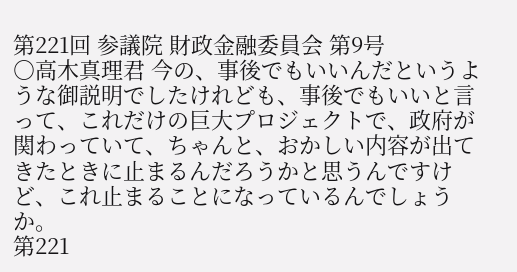第221回 参議院 財政金融委員会 第9号
○高木真理君 今の、事後でもいいんだというような御説明でしたけれども、事後でもいいと言って、これだけの巨大プロジェクトで、政府が関わっていて、ちゃんと、おかしい内容が出てきたときに止まるんだろうかと思うんですけど、これ止まることになっているんでしょうか。
第221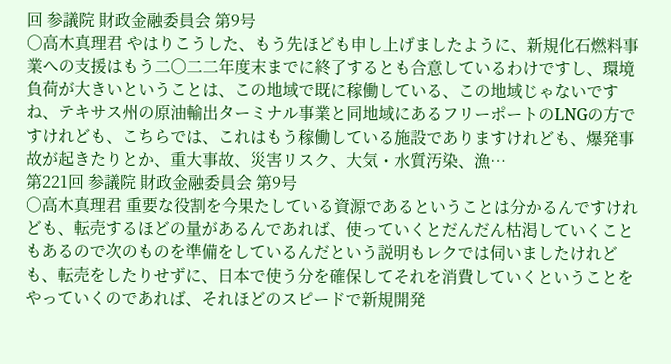回 参議院 財政金融委員会 第9号
○高木真理君 やはりこうした、もう先ほども申し上げましたように、新規化石燃料事業への支援はもう二〇二二年度末までに終了するとも合意しているわけですし、環境負荷が大きいということは、この地域で既に稼働している、この地域じゃないですね、テキサス州の原油輸出ターミナル事業と同地域にあるフリーポートのLNGの方ですけれども、こちらでは、これはもう稼働している施設でありますけれども、爆発事故が起きたりとか、重大事故、災害リスク、大気・水質汚染、漁…
第221回 参議院 財政金融委員会 第9号
○高木真理君 重要な役割を今果たしている資源であるということは分かるんですけれども、転売するほどの量があるんであれば、使っていくとだんだん枯渇していくこともあるので次のものを準備をしているんだという説明もレクでは伺いましたけれども、転売をしたりせずに、日本で使う分を確保してそれを消費していくということをやっていくのであれば、それほどのスピードで新規開発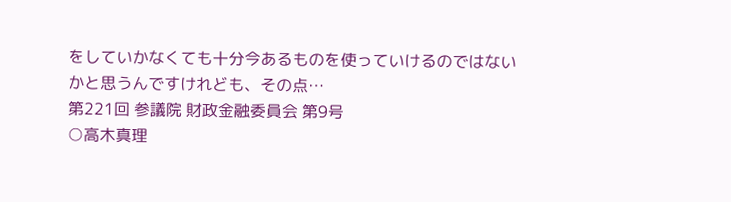をしていかなくても十分今あるものを使っていけるのではないかと思うんですけれども、その点…
第221回 参議院 財政金融委員会 第9号
○高木真理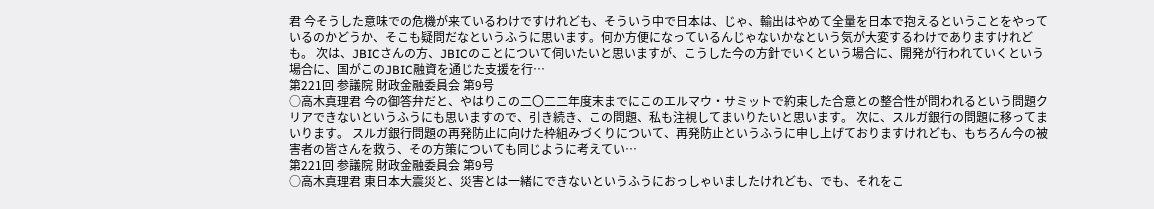君 今そうした意味での危機が来ているわけですけれども、そういう中で日本は、じゃ、輸出はやめて全量を日本で抱えるということをやっているのかどうか、そこも疑問だなというふうに思います。何か方便になっているんじゃないかなという気が大変するわけでありますけれども。 次は、JBICさんの方、JBICのことについて伺いたいと思いますが、こうした今の方針でいくという場合に、開発が行われていくという場合に、国がこのJBIC融資を通じた支援を行…
第221回 参議院 財政金融委員会 第9号
○高木真理君 今の御答弁だと、やはりこの二〇二二年度末までにこのエルマウ・サミットで約束した合意との整合性が問われるという問題クリアできないというふうにも思いますので、引き続き、この問題、私も注視してまいりたいと思います。 次に、スルガ銀行の問題に移ってまいります。 スルガ銀行問題の再発防止に向けた枠組みづくりについて、再発防止というふうに申し上げておりますけれども、もちろん今の被害者の皆さんを救う、その方策についても同じように考えてい…
第221回 参議院 財政金融委員会 第9号
○高木真理君 東日本大震災と、災害とは一緒にできないというふうにおっしゃいましたけれども、でも、それをこ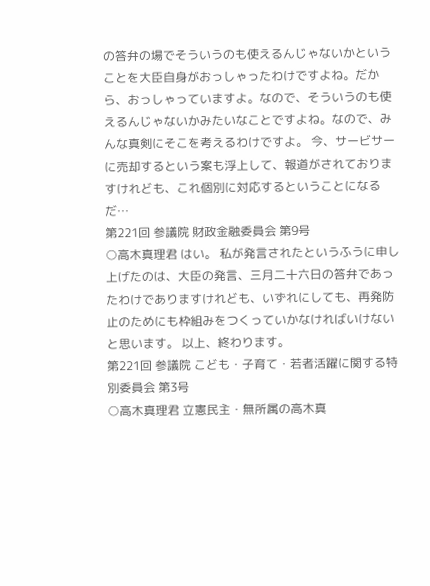の答弁の場でそういうのも使えるんじゃないかということを大臣自身がおっしゃったわけですよね。だから、おっしゃっていますよ。なので、そういうのも使えるんじゃないかみたいなことですよね。なので、みんな真剣にそこを考えるわけですよ。 今、サービサーに売却するという案も浮上して、報道がされておりますけれども、これ個別に対応するということになるだ…
第221回 参議院 財政金融委員会 第9号
○高木真理君 はい。 私が発言されたというふうに申し上げたのは、大臣の発言、三月二十六日の答弁であったわけでありますけれども、いずれにしても、再発防止のためにも枠組みをつくっていかなければいけないと思います。 以上、終わります。
第221回 参議院 こども・子育て・若者活躍に関する特別委員会 第3号
○高木真理君 立憲民主・無所属の高木真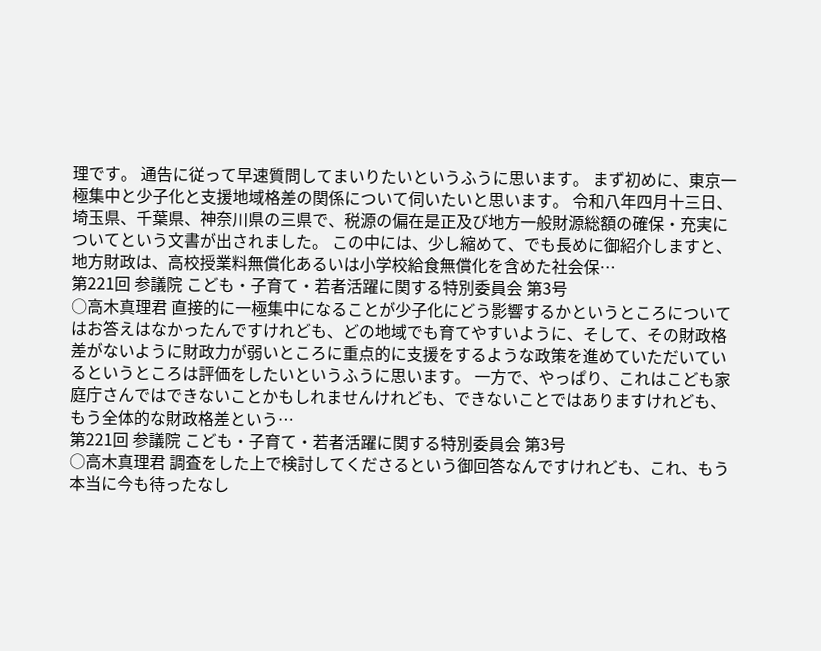理です。 通告に従って早速質問してまいりたいというふうに思います。 まず初めに、東京一極集中と少子化と支援地域格差の関係について伺いたいと思います。 令和八年四月十三日、埼玉県、千葉県、神奈川県の三県で、税源の偏在是正及び地方一般財源総額の確保・充実についてという文書が出されました。 この中には、少し縮めて、でも長めに御紹介しますと、地方財政は、高校授業料無償化あるいは小学校給食無償化を含めた社会保…
第221回 参議院 こども・子育て・若者活躍に関する特別委員会 第3号
○高木真理君 直接的に一極集中になることが少子化にどう影響するかというところについてはお答えはなかったんですけれども、どの地域でも育てやすいように、そして、その財政格差がないように財政力が弱いところに重点的に支援をするような政策を進めていただいているというところは評価をしたいというふうに思います。 一方で、やっぱり、これはこども家庭庁さんではできないことかもしれませんけれども、できないことではありますけれども、もう全体的な財政格差という…
第221回 参議院 こども・子育て・若者活躍に関する特別委員会 第3号
○高木真理君 調査をした上で検討してくださるという御回答なんですけれども、これ、もう本当に今も待ったなし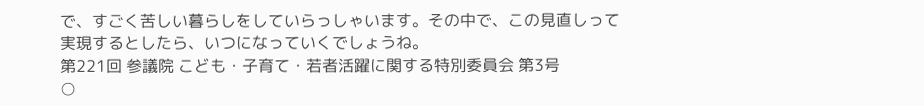で、すごく苦しい暮らしをしていらっしゃいます。その中で、この見直しって実現するとしたら、いつになっていくでしょうね。
第221回 参議院 こども・子育て・若者活躍に関する特別委員会 第3号
○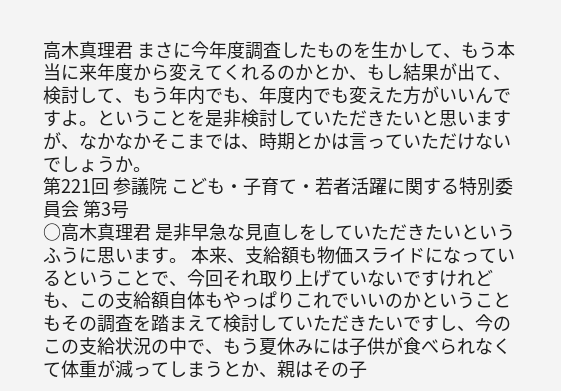高木真理君 まさに今年度調査したものを生かして、もう本当に来年度から変えてくれるのかとか、もし結果が出て、検討して、もう年内でも、年度内でも変えた方がいいんですよ。ということを是非検討していただきたいと思いますが、なかなかそこまでは、時期とかは言っていただけないでしょうか。
第221回 参議院 こども・子育て・若者活躍に関する特別委員会 第3号
○高木真理君 是非早急な見直しをしていただきたいというふうに思います。 本来、支給額も物価スライドになっているということで、今回それ取り上げていないですけれども、この支給額自体もやっぱりこれでいいのかということもその調査を踏まえて検討していただきたいですし、今のこの支給状況の中で、もう夏休みには子供が食べられなくて体重が減ってしまうとか、親はその子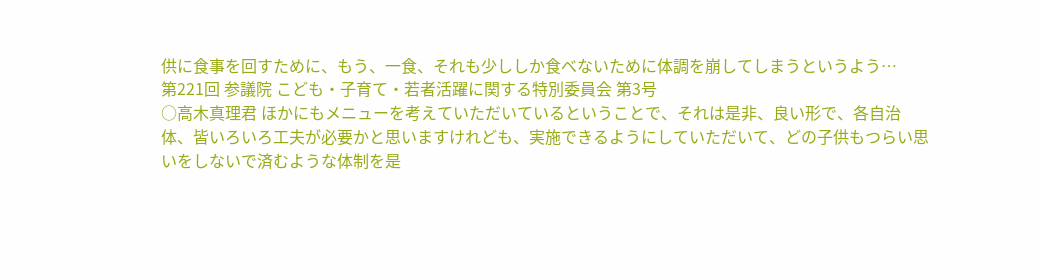供に食事を回すために、もう、一食、それも少ししか食べないために体調を崩してしまうというよう…
第221回 参議院 こども・子育て・若者活躍に関する特別委員会 第3号
○高木真理君 ほかにもメニューを考えていただいているということで、それは是非、良い形で、各自治体、皆いろいろ工夫が必要かと思いますけれども、実施できるようにしていただいて、どの子供もつらい思いをしないで済むような体制を是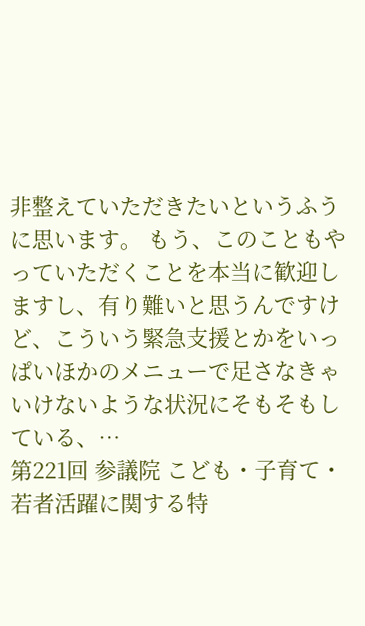非整えていただきたいというふうに思います。 もう、このこともやっていただくことを本当に歓迎しますし、有り難いと思うんですけど、こういう緊急支援とかをいっぱいほかのメニューで足さなきゃいけないような状況にそもそもしている、…
第221回 参議院 こども・子育て・若者活躍に関する特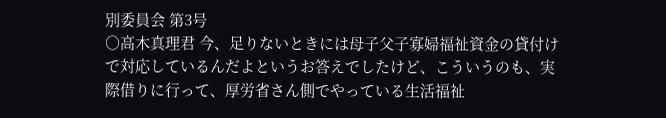別委員会 第3号
○高木真理君 今、足りないときには母子父子寡婦福祉資金の貸付けで対応しているんだよというお答えでしたけど、こういうのも、実際借りに行って、厚労省さん側でやっている生活福祉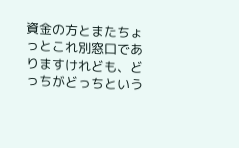資金の方とまたちょっとこれ別窓口でありますけれども、どっちがどっちという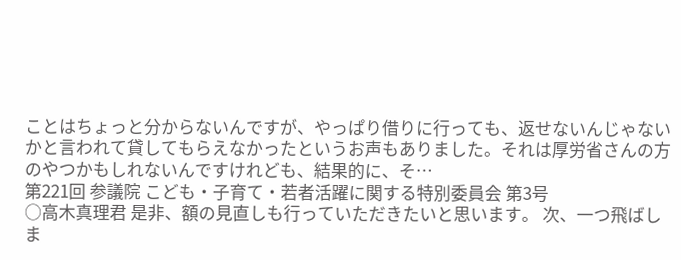ことはちょっと分からないんですが、やっぱり借りに行っても、返せないんじゃないかと言われて貸してもらえなかったというお声もありました。それは厚労省さんの方のやつかもしれないんですけれども、結果的に、そ…
第221回 参議院 こども・子育て・若者活躍に関する特別委員会 第3号
○高木真理君 是非、額の見直しも行っていただきたいと思います。 次、一つ飛ばしま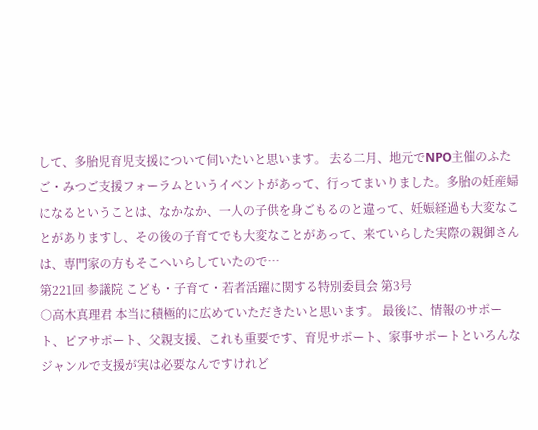して、多胎児育児支援について伺いたいと思います。 去る二月、地元でNPO主催のふたご・みつご支援フォーラムというイベントがあって、行ってまいりました。多胎の妊産婦になるということは、なかなか、一人の子供を身ごもるのと違って、妊娠経過も大変なことがありますし、その後の子育てでも大変なことがあって、来ていらした実際の親御さんは、専門家の方もそこへいらしていたので…
第221回 参議院 こども・子育て・若者活躍に関する特別委員会 第3号
○高木真理君 本当に積極的に広めていただきたいと思います。 最後に、情報のサポート、ピアサポート、父親支援、これも重要です、育児サポート、家事サポートといろんなジャンルで支援が実は必要なんですけれど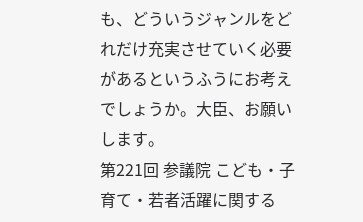も、どういうジャンルをどれだけ充実させていく必要があるというふうにお考えでしょうか。大臣、お願いします。
第221回 参議院 こども・子育て・若者活躍に関する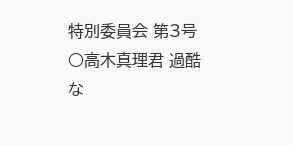特別委員会 第3号
○高木真理君 過酷な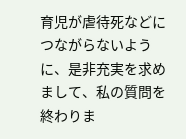育児が虐待死などにつながらないように、是非充実を求めまして、私の質問を終わりま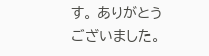す。 ありがとうございました。